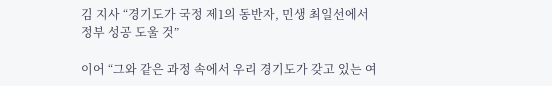김 지사 “경기도가 국정 제1의 동반자, 민생 최일선에서 정부 성공 도울 것”

이어 “그와 같은 과정 속에서 우리 경기도가 갖고 있는 여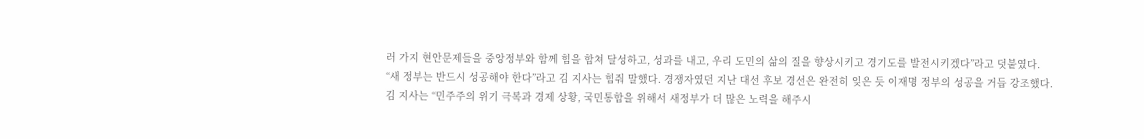러 가지 현안문제들을 중앙정부와 함께 힘을 합쳐 달성하고, 성과를 내고, 우리 도민의 삶의 질을 향상시키고 경기도를 발전시키겠다”라고 덧붙였다.
“새 정부는 반드시 성공해야 한다”라고 김 지사는 힘줘 말했다. 경쟁자였던 지난 대선 후보 경선은 완전히 잊은 듯 이재명 정부의 성공을 거듭 강조했다. 김 지사는 “민주주의 위기 극복과 경제 상황, 국민통합을 위해서 새정부가 더 많은 노력을 해주시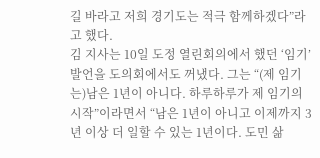길 바라고 저희 경기도는 적극 함께하겠다”라고 했다.
김 지사는 10일 도정 열린회의에서 했던 ‘임기’ 발언을 도의회에서도 꺼냈다. 그는 “(제 임기는)남은 1년이 아니다. 하루하루가 제 임기의 시작”이라면서 “남은 1년이 아니고 이제까지 3년 이상 더 일할 수 있는 1년이다. 도민 삶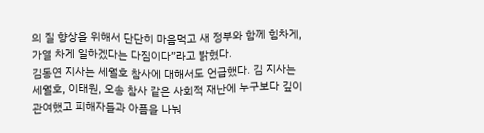의 질 향상을 위해서 단단히 마음먹고 새 정부와 함께 힘차게, 가열 차게 일하겠다는 다짐이다”라고 밝혔다.
김동연 지사는 세월호 참사에 대해서도 언급했다. 김 지사는 세월호, 이태원, 오송 참사 같은 사회적 재난에 누구보다 깊이 관여했고 피해자들과 아픔을 나눠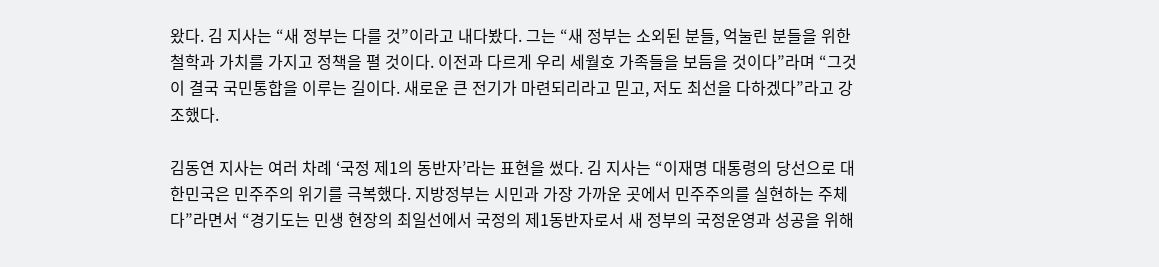왔다. 김 지사는 “새 정부는 다를 것”이라고 내다봤다. 그는 “새 정부는 소외된 분들, 억눌린 분들을 위한 철학과 가치를 가지고 정책을 펼 것이다. 이전과 다르게 우리 세월호 가족들을 보듬을 것이다”라며 “그것이 결국 국민통합을 이루는 길이다. 새로운 큰 전기가 마련되리라고 믿고, 저도 최선을 다하겠다”라고 강조했다.

김동연 지사는 여러 차례 ‘국정 제1의 동반자’라는 표현을 썼다. 김 지사는 “이재명 대통령의 당선으로 대한민국은 민주주의 위기를 극복했다. 지방정부는 시민과 가장 가까운 곳에서 민주주의를 실현하는 주체다”라면서 “경기도는 민생 현장의 최일선에서 국정의 제1동반자로서 새 정부의 국정운영과 성공을 위해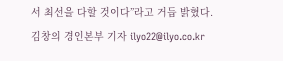서 최선을 다할 것이다”라고 거듭 밝혔다.
김창의 경인본부 기자 ilyo22@ilyo.co.kr